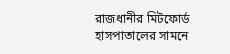রাজধানীর মিটফোর্ড হাসপাতালের সামনে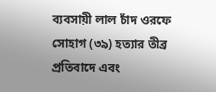ব্যবসায়ী লাল চাঁদ ওরফে সোহাগ (৩৯) হত্যার তীব্র প্রতিবাদে এবং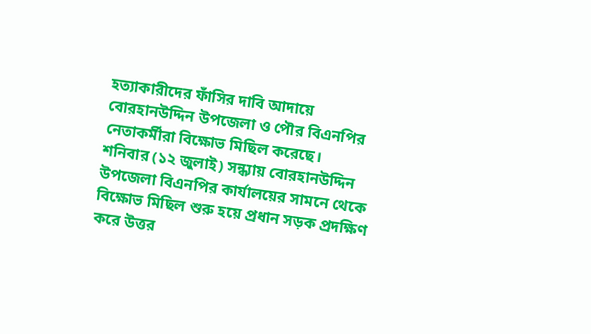হত্যাকারীদের ফাঁসির দাবি আদায়ে বোরহানউদ্দিন উপজেলা ও পৌর বিএনপির নেতাকর্মীরা বিক্ষোভ মিছিল করেছে।
শনিবার (১২ জুলাই) সন্ধ্যায় বোরহানউদ্দিন উপজেলা বিএনপির কার্যালয়ের সামনে থেকে বিক্ষোভ মিছিল শুরু হয়ে প্রধান সড়ক প্রদক্ষিণ করে উত্তর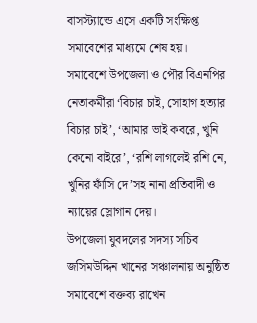বাসস্ট্যান্ডে এসে একটি সংক্ষিপ্ত সমাবেশের মাধ্যমে শেষ হয়।
সমাবেশে উপজেলা ও পৌর বিএনপির নেতাকর্মীরা ‘বিচার চাই, সোহাগ হত্যার বিচার চাই’, ‘আমার ভাই কবরে, খুনি কেনো বাইরে’, ‘রশি লাগলেই রশি নে, খুনির ফাঁসি দে’সহ নানা প্রতিবাদী ও ন্যায়ের স্লোগান দেয়।
উপজেলা যুবদলের সদস্য সচিব জসিমউদ্দিন খানের সঞ্চালনায় অনুষ্ঠিত সমাবেশে বক্তব্য রাখেন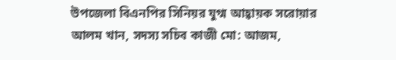উপজেলা বিএনপির সিনিয়র যুগ্ম আহ্বায়ক সরোয়ার আলম খান, সদস্য সচিব কাজী মো: আজম,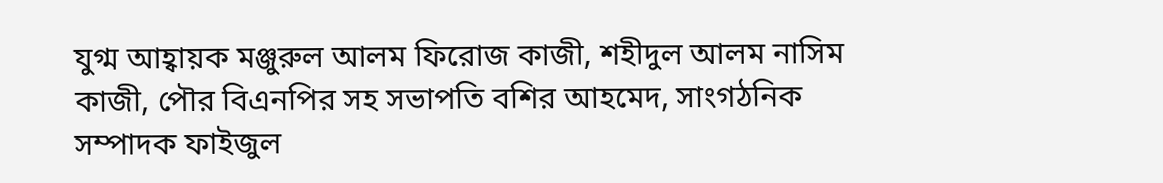যুগ্ম আহ্বায়ক মঞ্জুরুল আলম ফিরোজ কাজী, শহীদুল আলম নাসিম কাজী, পৌর বিএনপির সহ সভাপতি বশির আহমেদ, সাংগঠনিক সম্পাদক ফাইজুল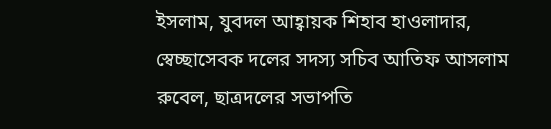ইসলাম, যুবদল আহ্বায়ক শিহাব হাওলাদার, স্বেচ্ছাসেবক দলের সদস্য সচিব আতিফ আসলাম রুবেল, ছাত্রদলের সভাপতি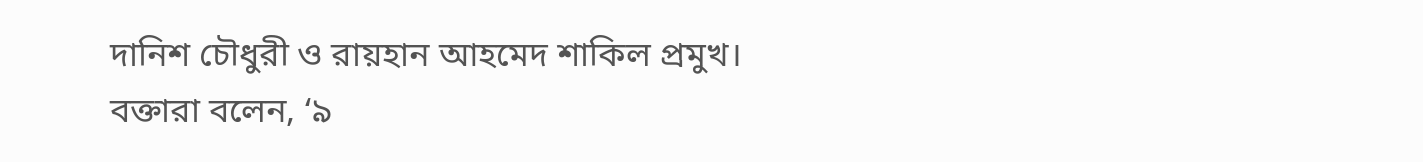দানিশ চৌধুরী ও রায়হান আহমেদ শাকিল প্রমুখ।
বক্তারা বলেন, ‘৯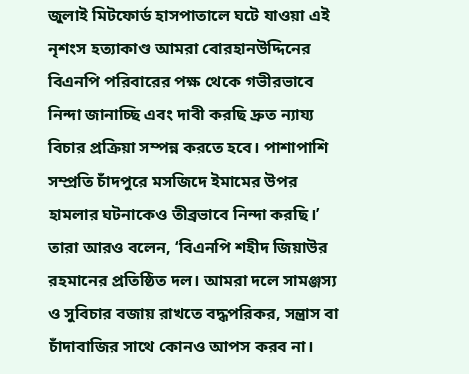জুলাই মিটফোর্ড হাসপাতালে ঘটে যাওয়া এই নৃশংস হত্যাকাণ্ড আমরা বোরহানউদ্দিনের বিএনপি পরিবারের পক্ষ থেকে গভীরভাবে নিন্দা জানাচ্ছি এবং দাবী করছি দ্রুত ন্যায্য বিচার প্রক্রিয়া সম্পন্ন করতে হবে। পাশাপাশি সম্প্রতি চাঁদপুরে মসজিদে ইমামের উপর হামলার ঘটনাকেও তীব্রভাবে নিন্দা করছি।’
তারা আরও বলেন, ‘বিএনপি শহীদ জিয়াউর রহমানের প্রতিষ্ঠিত দল। আমরা দলে সামঞ্জস্য ও সুবিচার বজায় রাখতে বদ্ধপরিকর, সন্ত্রাস বা চাঁদাবাজির সাথে কোনও আপস করব না।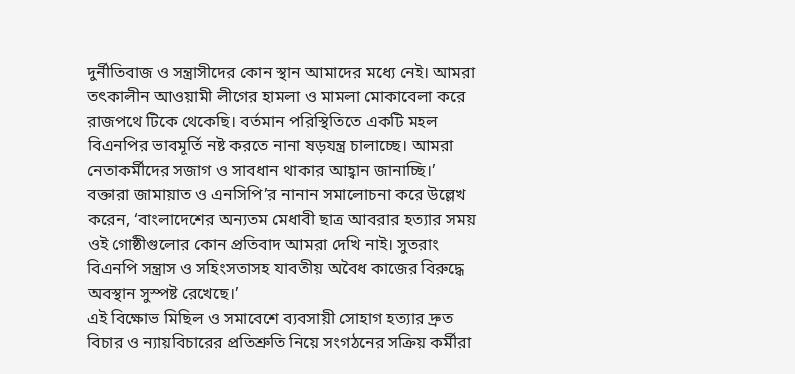দুর্নীতিবাজ ও সন্ত্রাসীদের কোন স্থান আমাদের মধ্যে নেই। আমরা তৎকালীন আওয়ামী লীগের হামলা ও মামলা মোকাবেলা করে রাজপথে টিকে থেকেছি। বর্তমান পরিস্থিতিতে একটি মহল বিএনপির ভাবমূর্তি নষ্ট করতে নানা ষড়যন্ত্র চালাচ্ছে। আমরা নেতাকর্মীদের সজাগ ও সাবধান থাকার আহ্বান জানাচ্ছি।’
বক্তারা জামায়াত ও এনসিপি’র নানান সমালোচনা করে উল্লেখ করেন, ‘বাংলাদেশের অন্যতম মেধাবী ছাত্র আবরার হত্যার সময় ওই গোষ্ঠীগুলোর কোন প্রতিবাদ আমরা দেখি নাই। সুতরাং বিএনপি সন্ত্রাস ও সহিংসতাসহ যাবতীয় অবৈধ কাজের বিরুদ্ধে অবস্থান সুস্পষ্ট রেখেছে।’
এই বিক্ষোভ মিছিল ও সমাবেশে ব্যবসায়ী সোহাগ হত্যার দ্রুত বিচার ও ন্যায়বিচারের প্রতিশ্রুতি নিয়ে সংগঠনের সক্রিয় কর্মীরা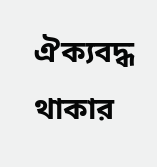ঐক্যবদ্ধ থাকার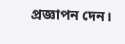প্রজ্ঞাপন দেন।